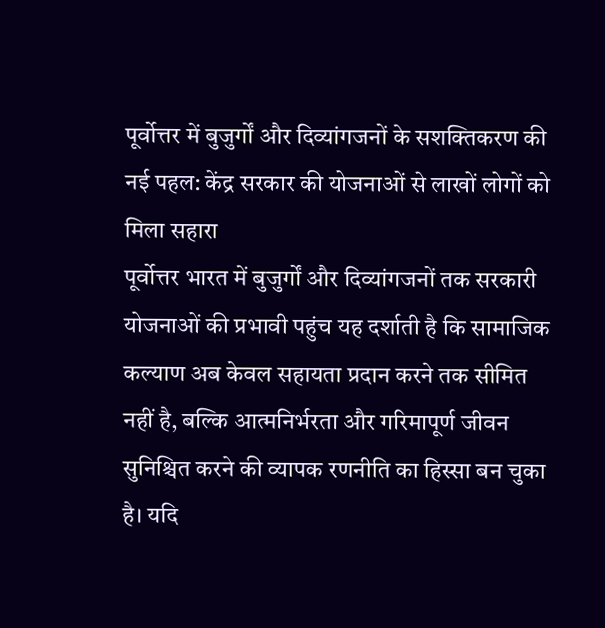पूर्वोत्तर में बुजुर्गों और दिव्यांगजनों के सशक्तिकरण की नई पहल: केंद्र सरकार की योजनाओं से लाखों लोगों को मिला सहारा
पूर्वोत्तर भारत में बुजुर्गों और दिव्यांगजनों तक सरकारी योजनाओं की प्रभावी पहुंच यह दर्शाती है कि सामाजिक कल्याण अब केवल सहायता प्रदान करने तक सीमित नहीं है, बल्कि आत्मनिर्भरता और गरिमापूर्ण जीवन सुनिश्चित करने की व्यापक रणनीति का हिस्सा बन चुका है। यदि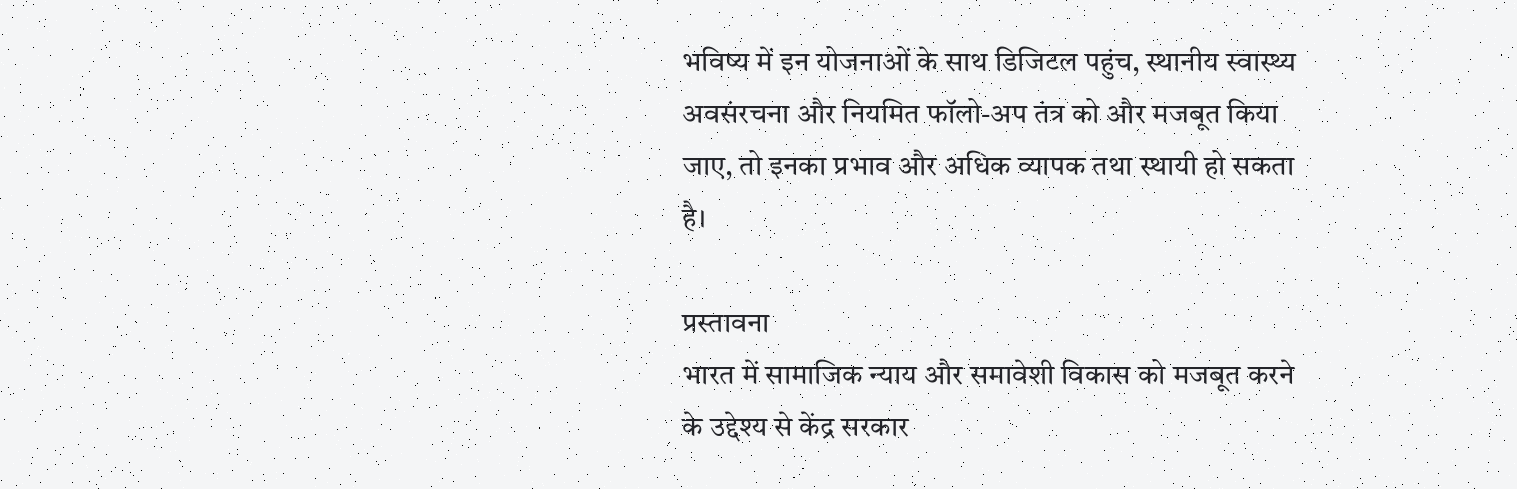भविष्य में इन योजनाओं के साथ डिजिटल पहुंच, स्थानीय स्वास्थ्य अवसंरचना और नियमित फॉलो-अप तंत्र को और मजबूत किया जाए, तो इनका प्रभाव और अधिक व्यापक तथा स्थायी हो सकता है।

प्रस्तावना
भारत में सामाजिक न्याय और समावेशी विकास को मजबूत करने के उद्देश्य से केंद्र सरकार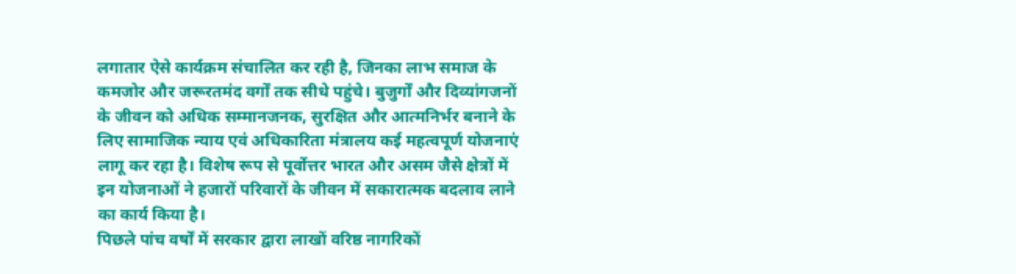लगातार ऐसे कार्यक्रम संचालित कर रही है, जिनका लाभ समाज के कमजोर और जरूरतमंद वर्गों तक सीधे पहुंचे। बुजुर्गों और दिव्यांगजनों के जीवन को अधिक सम्मानजनक, सुरक्षित और आत्मनिर्भर बनाने के लिए सामाजिक न्याय एवं अधिकारिता मंत्रालय कई महत्वपूर्ण योजनाएं लागू कर रहा है। विशेष रूप से पूर्वोत्तर भारत और असम जैसे क्षेत्रों में इन योजनाओं ने हजारों परिवारों के जीवन में सकारात्मक बदलाव लाने का कार्य किया है।
पिछले पांच वर्षों में सरकार द्वारा लाखों वरिष्ठ नागरिकों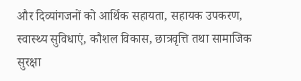और दिव्यांगजनों को आर्थिक सहायता, सहायक उपकरण, स्वास्थ्य सुविधाएं, कौशल विकास, छात्रवृत्ति तथा सामाजिक सुरक्षा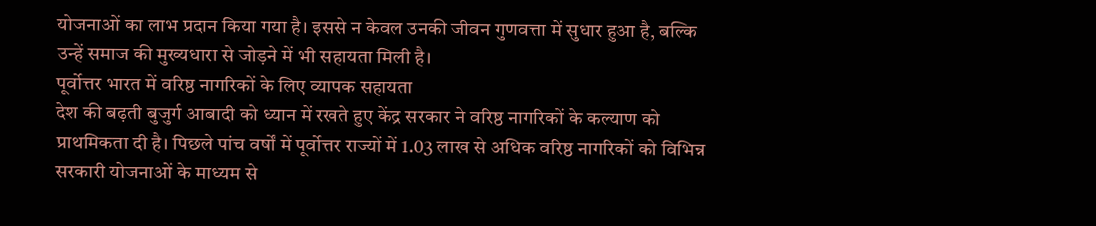योजनाओं का लाभ प्रदान किया गया है। इससे न केवल उनकी जीवन गुणवत्ता में सुधार हुआ है, बल्कि उन्हें समाज की मुख्यधारा से जोड़ने में भी सहायता मिली है।
पूर्वोत्तर भारत में वरिष्ठ नागरिकों के लिए व्यापक सहायता
देश की बढ़ती बुजुर्ग आबादी को ध्यान में रखते हुए केंद्र सरकार ने वरिष्ठ नागरिकों के कल्याण को प्राथमिकता दी है। पिछले पांच वर्षों में पूर्वोत्तर राज्यों में 1.03 लाख से अधिक वरिष्ठ नागरिकों को विभिन्न सरकारी योजनाओं के माध्यम से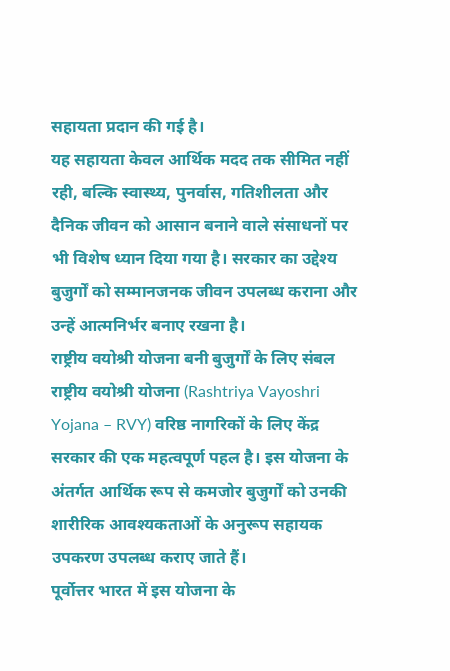सहायता प्रदान की गई है।
यह सहायता केवल आर्थिक मदद तक सीमित नहीं रही, बल्कि स्वास्थ्य, पुनर्वास, गतिशीलता और दैनिक जीवन को आसान बनाने वाले संसाधनों पर भी विशेष ध्यान दिया गया है। सरकार का उद्देश्य बुजुर्गों को सम्मानजनक जीवन उपलब्ध कराना और उन्हें आत्मनिर्भर बनाए रखना है।
राष्ट्रीय वयोश्री योजना बनी बुजुर्गों के लिए संबल
राष्ट्रीय वयोश्री योजना (Rashtriya Vayoshri Yojana – RVY) वरिष्ठ नागरिकों के लिए केंद्र सरकार की एक महत्वपूर्ण पहल है। इस योजना के अंतर्गत आर्थिक रूप से कमजोर बुजुर्गों को उनकी शारीरिक आवश्यकताओं के अनुरूप सहायक उपकरण उपलब्ध कराए जाते हैं।
पूर्वोत्तर भारत में इस योजना के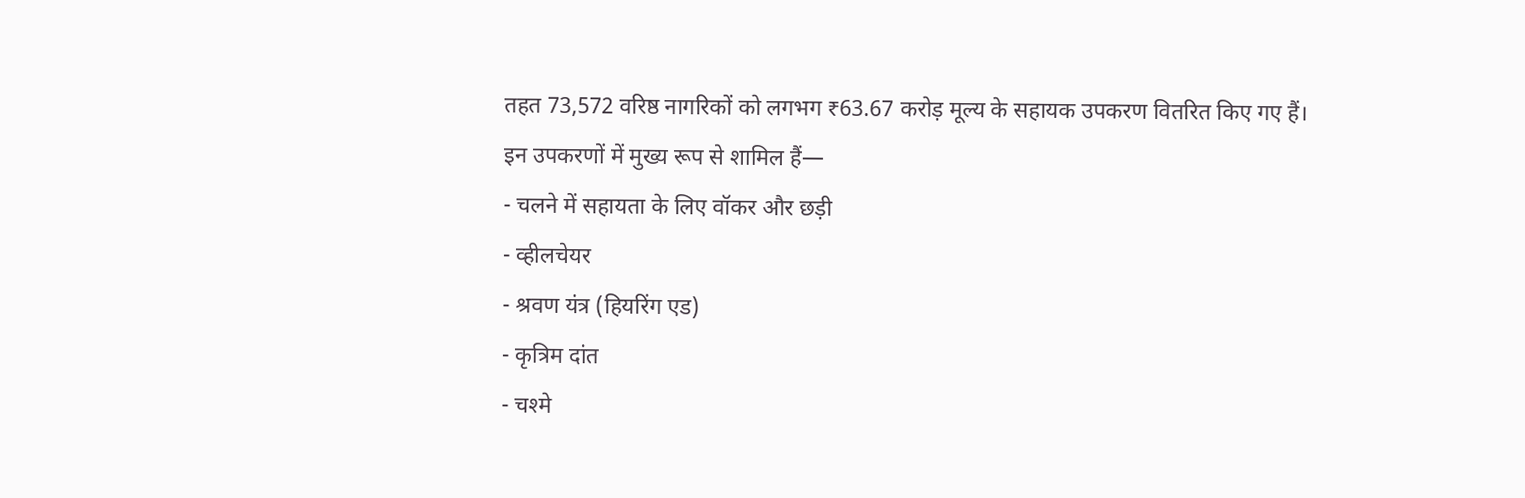तहत 73,572 वरिष्ठ नागरिकों को लगभग ₹63.67 करोड़ मूल्य के सहायक उपकरण वितरित किए गए हैं।
इन उपकरणों में मुख्य रूप से शामिल हैं—
- चलने में सहायता के लिए वॉकर और छड़ी
- व्हीलचेयर
- श्रवण यंत्र (हियरिंग एड)
- कृत्रिम दांत
- चश्मे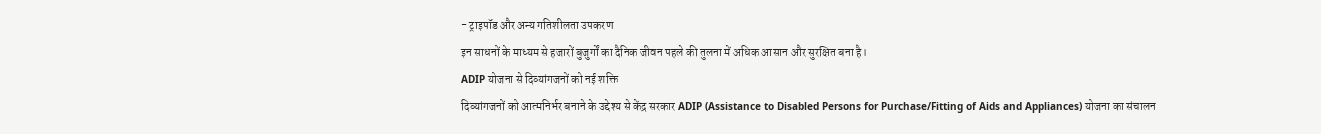- ट्राइपॉड और अन्य गतिशीलता उपकरण
इन साधनों के माध्यम से हजारों बुजुर्गों का दैनिक जीवन पहले की तुलना में अधिक आसान और सुरक्षित बना है।
ADIP योजना से दिव्यांगजनों को नई शक्ति
दिव्यांगजनों को आत्मनिर्भर बनाने के उद्देश्य से केंद्र सरकार ADIP (Assistance to Disabled Persons for Purchase/Fitting of Aids and Appliances) योजना का संचालन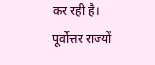कर रही है।
पूर्वोत्तर राज्यों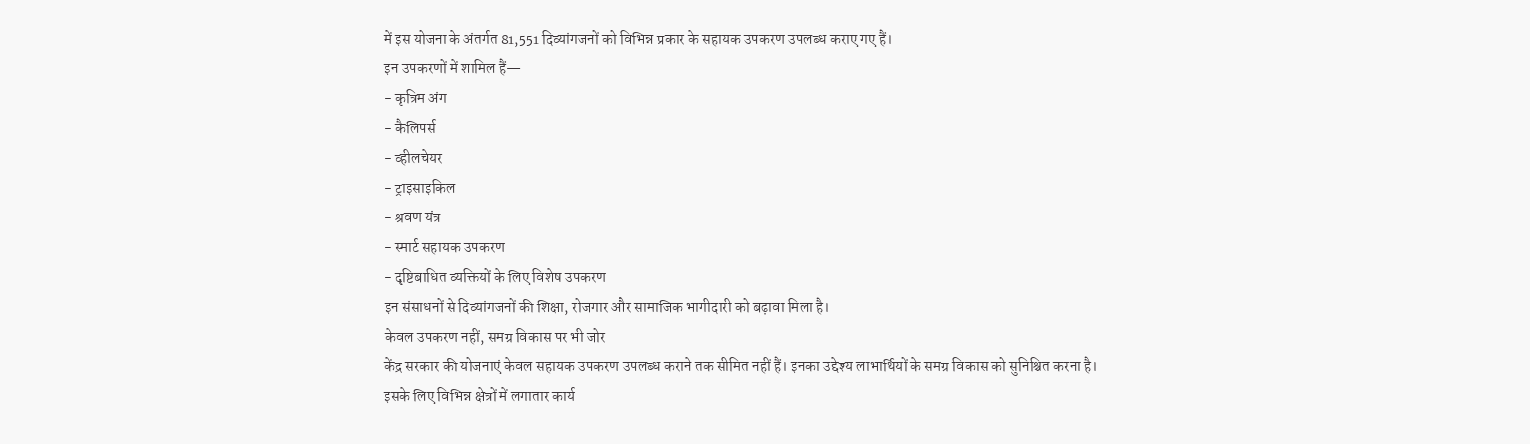में इस योजना के अंतर्गत 81,551 दिव्यांगजनों को विभिन्न प्रकार के सहायक उपकरण उपलब्ध कराए गए हैं।
इन उपकरणों में शामिल हैं—
- कृत्रिम अंग
- कैलिपर्स
- व्हीलचेयर
- ट्राइसाइकिल
- श्रवण यंत्र
- स्मार्ट सहायक उपकरण
- दृष्टिबाधित व्यक्तियों के लिए विशेष उपकरण
इन संसाधनों से दिव्यांगजनों की शिक्षा, रोजगार और सामाजिक भागीदारी को बढ़ावा मिला है।
केवल उपकरण नहीं, समग्र विकास पर भी जोर
केंद्र सरकार की योजनाएं केवल सहायक उपकरण उपलब्ध कराने तक सीमित नहीं हैं। इनका उद्देश्य लाभार्थियों के समग्र विकास को सुनिश्चित करना है।
इसके लिए विभिन्न क्षेत्रों में लगातार कार्य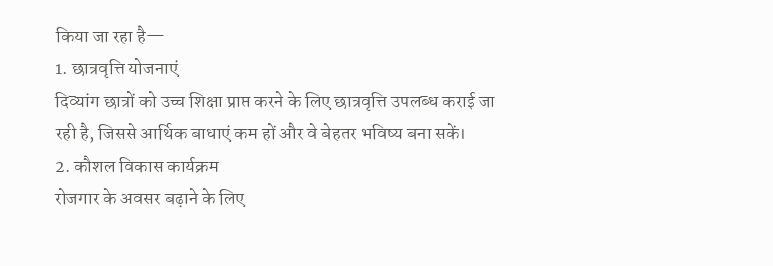किया जा रहा है—
1. छात्रवृत्ति योजनाएं
दिव्यांग छात्रों को उच्च शिक्षा प्राप्त करने के लिए छात्रवृत्ति उपलब्ध कराई जा रही है, जिससे आर्थिक बाधाएं कम हों और वे बेहतर भविष्य बना सकें।
2. कौशल विकास कार्यक्रम
रोजगार के अवसर बढ़ाने के लिए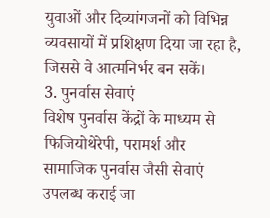युवाओं और दिव्यांगजनों को विभिन्न व्यवसायों में प्रशिक्षण दिया जा रहा है, जिससे वे आत्मनिर्भर बन सकें।
3. पुनर्वास सेवाएं
विशेष पुनर्वास केंद्रों के माध्यम से फिजियोथेरेपी, परामर्श और सामाजिक पुनर्वास जैसी सेवाएं उपलब्ध कराई जा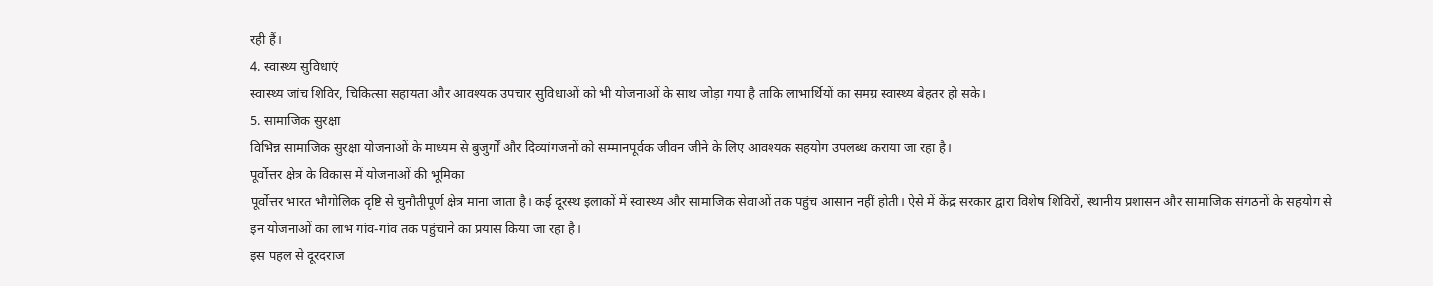रही हैं।
4. स्वास्थ्य सुविधाएं
स्वास्थ्य जांच शिविर, चिकित्सा सहायता और आवश्यक उपचार सुविधाओं को भी योजनाओं के साथ जोड़ा गया है ताकि लाभार्थियों का समग्र स्वास्थ्य बेहतर हो सके।
5. सामाजिक सुरक्षा
विभिन्न सामाजिक सुरक्षा योजनाओं के माध्यम से बुजुर्गों और दिव्यांगजनों को सम्मानपूर्वक जीवन जीने के लिए आवश्यक सहयोग उपलब्ध कराया जा रहा है।
पूर्वोत्तर क्षेत्र के विकास में योजनाओं की भूमिका
पूर्वोत्तर भारत भौगोलिक दृष्टि से चुनौतीपूर्ण क्षेत्र माना जाता है। कई दूरस्थ इलाकों में स्वास्थ्य और सामाजिक सेवाओं तक पहुंच आसान नहीं होती। ऐसे में केंद्र सरकार द्वारा विशेष शिविरों, स्थानीय प्रशासन और सामाजिक संगठनों के सहयोग से इन योजनाओं का लाभ गांव-गांव तक पहुंचाने का प्रयास किया जा रहा है।
इस पहल से दूरदराज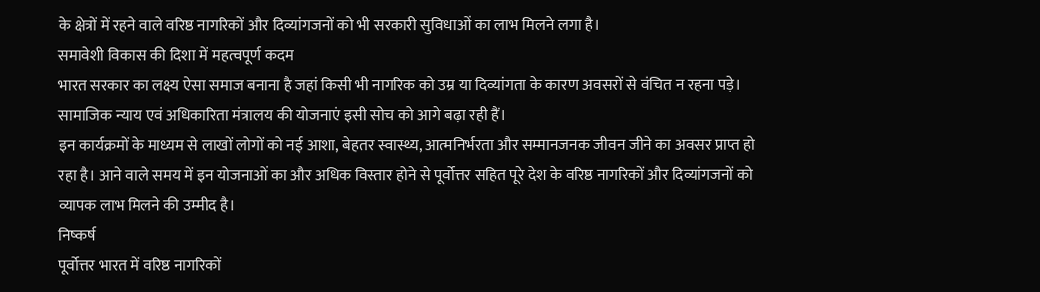के क्षेत्रों में रहने वाले वरिष्ठ नागरिकों और दिव्यांगजनों को भी सरकारी सुविधाओं का लाभ मिलने लगा है।
समावेशी विकास की दिशा में महत्वपूर्ण कदम
भारत सरकार का लक्ष्य ऐसा समाज बनाना है जहां किसी भी नागरिक को उम्र या दिव्यांगता के कारण अवसरों से वंचित न रहना पड़े। सामाजिक न्याय एवं अधिकारिता मंत्रालय की योजनाएं इसी सोच को आगे बढ़ा रही हैं।
इन कार्यक्रमों के माध्यम से लाखों लोगों को नई आशा, बेहतर स्वास्थ्य, आत्मनिर्भरता और सम्मानजनक जीवन जीने का अवसर प्राप्त हो रहा है। आने वाले समय में इन योजनाओं का और अधिक विस्तार होने से पूर्वोत्तर सहित पूरे देश के वरिष्ठ नागरिकों और दिव्यांगजनों को व्यापक लाभ मिलने की उम्मीद है।
निष्कर्ष
पूर्वोत्तर भारत में वरिष्ठ नागरिकों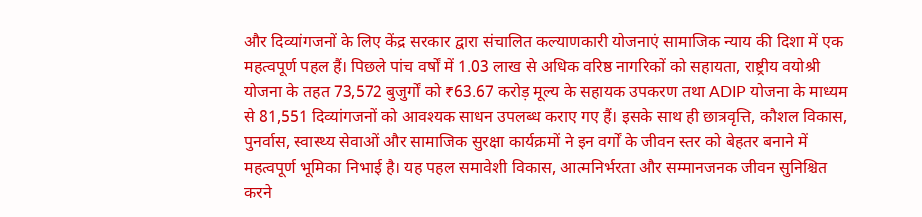और दिव्यांगजनों के लिए केंद्र सरकार द्वारा संचालित कल्याणकारी योजनाएं सामाजिक न्याय की दिशा में एक महत्वपूर्ण पहल हैं। पिछले पांच वर्षों में 1.03 लाख से अधिक वरिष्ठ नागरिकों को सहायता, राष्ट्रीय वयोश्री योजना के तहत 73,572 बुजुर्गों को ₹63.67 करोड़ मूल्य के सहायक उपकरण तथा ADIP योजना के माध्यम से 81,551 दिव्यांगजनों को आवश्यक साधन उपलब्ध कराए गए हैं। इसके साथ ही छात्रवृत्ति, कौशल विकास, पुनर्वास, स्वास्थ्य सेवाओं और सामाजिक सुरक्षा कार्यक्रमों ने इन वर्गों के जीवन स्तर को बेहतर बनाने में महत्वपूर्ण भूमिका निभाई है। यह पहल समावेशी विकास, आत्मनिर्भरता और सम्मानजनक जीवन सुनिश्चित करने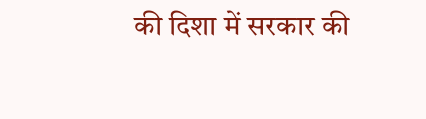की दिशा में सरकार की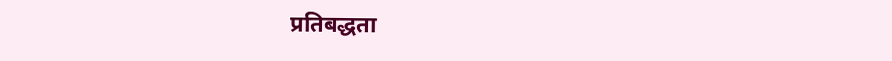प्रतिबद्धता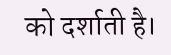को दर्शाती है।